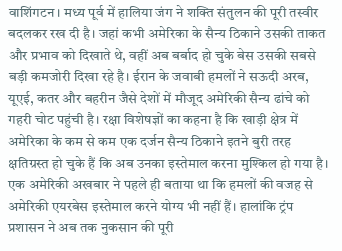वाशिंगटन। मध्य पूर्व में हालिया जंग ने शक्ति संतुलन की पूरी तस्वीर बदलकर रख दी है। जहां कभी अमेरिका के सैन्य ठिकाने उसकी ताकत और प्रभाव को दिखाते थे, वहीं अब बर्बाद हो चुके बेस उसकी सबसे बड़ी कमजोरी दिखा रहे है। ईरान के जवाबी हमलों ने सऊदी अरब, यूएई, कतर और बहरीन जैसे देशों में मौजूद अमेरिकी सैन्य ढांचे को गहरी चोट पहुंची है। रक्षा विशेषज्ञों का कहना है कि खाड़ी क्षेत्र में अमेरिका के कम से कम एक दर्जन सैन्य ठिकाने इतने बुरी तरह क्षतिग्रस्त हो चुके हैं कि अब उनका इस्तेमाल करना मुश्किल हो गया है। एक अमेरिकी अखबार ने पहले ही बताया था कि हमलों की वजह से अमेरिकी एयरबेस इस्तेमाल करने योग्य भी नहीं हैं। हालांकि ट्रंप प्रशासन ने अब तक नुकसान की पूरी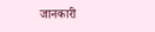जानकारी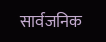सार्वजनिक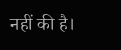नहीं की है।